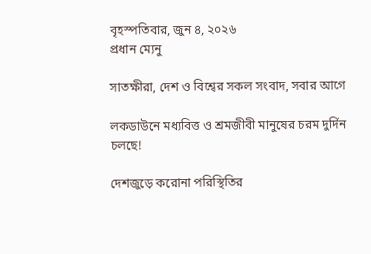বৃহস্পতিবার, জুন ৪, ২০২৬
প্রধান ম্যেনু

সাতক্ষীরা, দেশ ও বিশ্বের সকল সংবাদ, সবার আগে

লকডাউনে মধ্যবিত্ত ও শ্রমজীবী মানুষের চরম দুর্দিন চলছে!

দেশজুড়ে করোনা পরিস্থিতির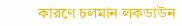কারণে চলমান লকডাউন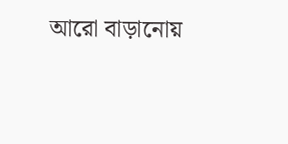আরো বাড়ানোয়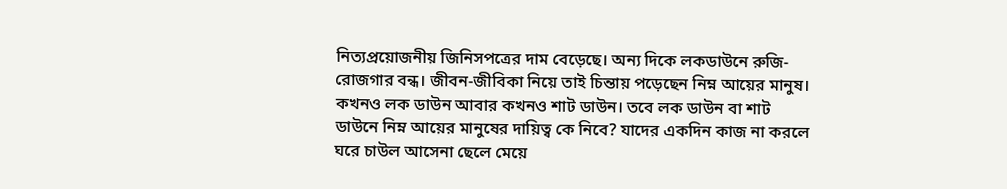নিত্যপ্রয়োজনীয় জিনিসপত্রের দাম বেড়েছে। অন্য দিকে লকডাউনে রুজি-রোজগার বন্ধ। জীবন-জীবিকা নিয়ে তাই চিন্তায় পড়েছেন নিম্ন আয়ের মানুষ। কখনও লক ডাউন আবার কখনও শাট ডাউন। তবে লক ডাউন বা শাট ডাউনে নিম্ন আয়ের মানুষের দায়িত্ব কে নিবে? যাদের একদিন কাজ না করলে ঘরে চাউল আসেনা ছেলে মেয়ে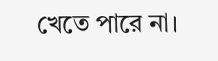খেতে পারে না।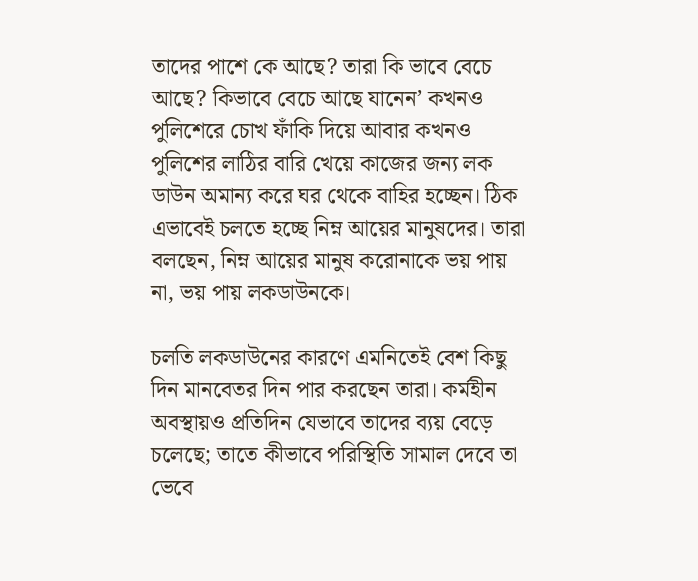তাদের পাশে কে আছে? তারা কি ভাবে বেচে আছে? কিভাবে বেচে আছে যানেন’ কখনও পুলিশেরে চোখ ফাঁকি দিয়ে আবার কখনও পুলিশের লাঠির বারি খেয়ে কাজের জন্য লক ডাউন অমান্য করে ঘর থেকে বাহির হচ্ছেন। ঠিক এভাবেই চলতে হচ্ছে নিম্ন আয়ের মানুষদের। তারা বলছেন, নিম্ন আয়ের মানুষ করোনাকে ভয় পায় না, ভয় পায় লকডাউনকে।

চলতি লকডাউনের কারণে এমনিতেই বেশ কিছু দিন মানবেতর দিন পার করছেন তারা। কর্মহীন অবস্থায়ও প্রতিদিন যেভাবে তাদের ব্যয় বেড়ে চলেছে; তাতে কীভাবে পরিস্থিতি সামাল দেবে তা ভেবে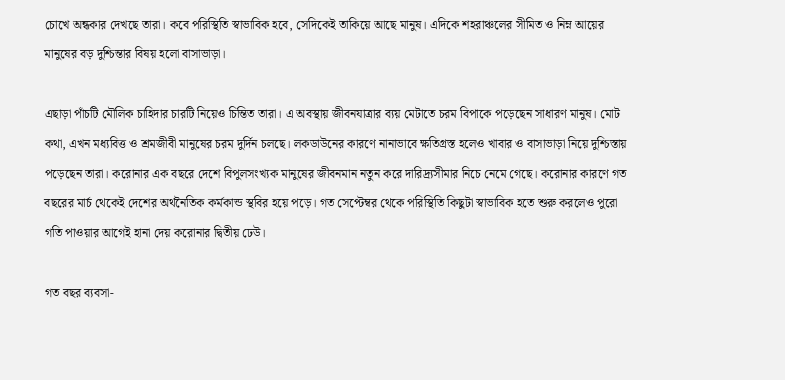চোখে অন্ধকার দেখছে তারা। কবে পরিস্থিতি স্বাভাবিক হবে, সেদিকেই তাকিয়ে আছে মানুষ। এদিকে শহরাঞ্চলের সীমিত ও নিম্ন আয়ের মানুষের বড় দুশ্চিন্তার বিষয় হলো বাসাভাড়া।

এছাড়া পাঁচটি মৌলিক চাহিদার চারটি নিয়েও চিন্তিত তারা। এ অবস্থায় জীবনযাত্রার ব্যয় মেটাতে চরম বিপাকে পড়েছেন সাধারণ মানুষ। মোট কথা, এখন মধ্যবিত্ত ও শ্রমজীবী মানুষের চরম দুর্দিন চলছে। লকডাউনের কারণে নানাভাবে ক্ষতিগ্রস্ত হলেও খাবার ও বাসাভাড়া নিয়ে দুশ্চিস্তায় পড়েছেন তারা। করোনার এক বছরে দেশে বিপুলসংখ্যক মানুষের জীবনমান নতুন করে দারিদ্র্যসীমার নিচে নেমে গেছে। করোনার কারণে গত বছরের মার্চ থেকেই দেশের অর্থনৈতিক কর্মকান্ড স্থবির হয়ে পড়ে। গত সেপ্টেম্বর থেকে পরিস্থিতি কিছুটা স্বাভাবিক হতে শুরু করলেও পুরো গতি পাওয়ার আগেই হানা দেয় করোনার দ্বিতীয় ঢেউ।

গত বছর ব্যবসা-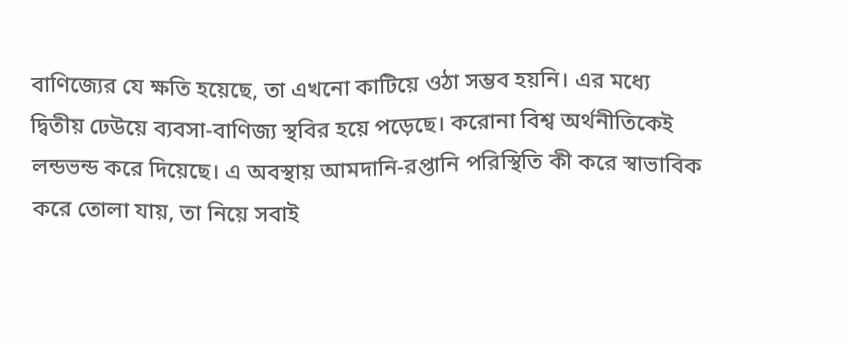বাণিজ্যের যে ক্ষতি হয়েছে, তা এখনো কাটিয়ে ওঠা সম্ভব হয়নি। এর মধ্যে দ্বিতীয় ঢেউয়ে ব্যবসা-বাণিজ্য স্থবির হয়ে পড়েছে। করোনা বিশ্ব অর্থনীতিকেই লন্ডভন্ড করে দিয়েছে। এ অবস্থায় আমদানি-রপ্তানি পরিস্থিতি কী করে স্বাভাবিক করে তোলা যায়, তা নিয়ে সবাই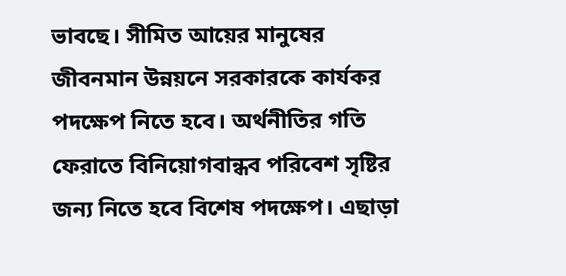ভাবছে। সীমিত আয়ের মানুষের জীবনমান উন্নয়নে সরকারকে কার্যকর পদক্ষেপ নিতে হবে। অর্থনীতির গতি ফেরাতে বিনিয়োগবান্ধব পরিবেশ সৃষ্টির জন্য নিতে হবে বিশেষ পদক্ষেপ। এছাড়া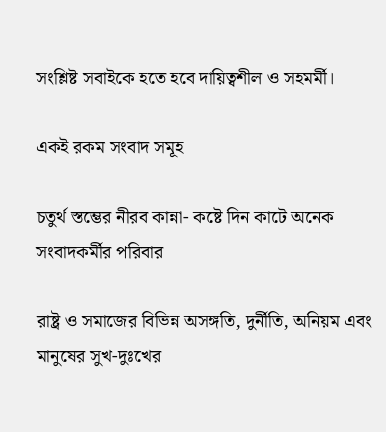সংশ্লিষ্ট সবাইকে হতে হবে দায়িত্বশীল ও সহমর্মী।

একই রকম সংবাদ সমূহ

চতুর্থ স্তম্ভের নীরব কান্না- কষ্টে দিন কাটে অনেক সংবাদকর্মীর পরিবার

রাষ্ট্র ও সমাজের বিভিন্ন অসঙ্গতি, দুর্নীতি, অনিয়ম এবং মানুষের সুখ-দুঃখের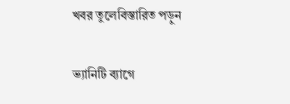খবর তুলেবিস্তারিত পড়ুন

ভ্যানিটি ব্যাগে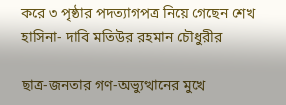করে ৩ পৃষ্ঠার পদত্যাগপত্র নিয়ে গেছেন শেখ হাসিনা- দাবি মতিউর রহমান চৌধুরীর

ছাত্র-জনতার গণ-অভ্যুত্থানের মুখে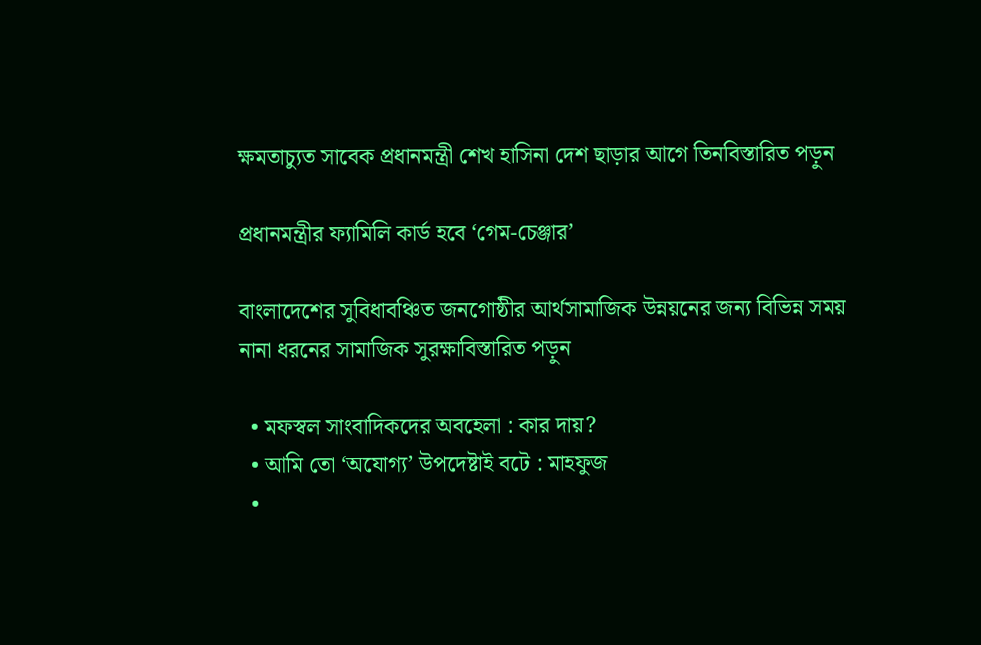ক্ষমতাচ্যুত সাবেক প্রধানমন্ত্রী শেখ হাসিনা দেশ ছাড়ার আগে তিনবিস্তারিত পড়ুন

প্রধানমন্ত্রীর ফ্যামিলি কার্ড হবে ‘গেম-চেঞ্জার’

বাংলাদেশের সুবিধাবঞ্চিত জনগোষ্ঠীর আর্থসামাজিক উন্নয়নের জন্য বিভিন্ন সময় নানা ধরনের সামাজিক সুরক্ষাবিস্তারিত পড়ুন

  • মফস্বল সাংবাদিকদের অবহেলা : কার দায়?
  • আমি তো ‘অযোগ্য’ উপদেষ্টাই বটে : মাহফুজ
  •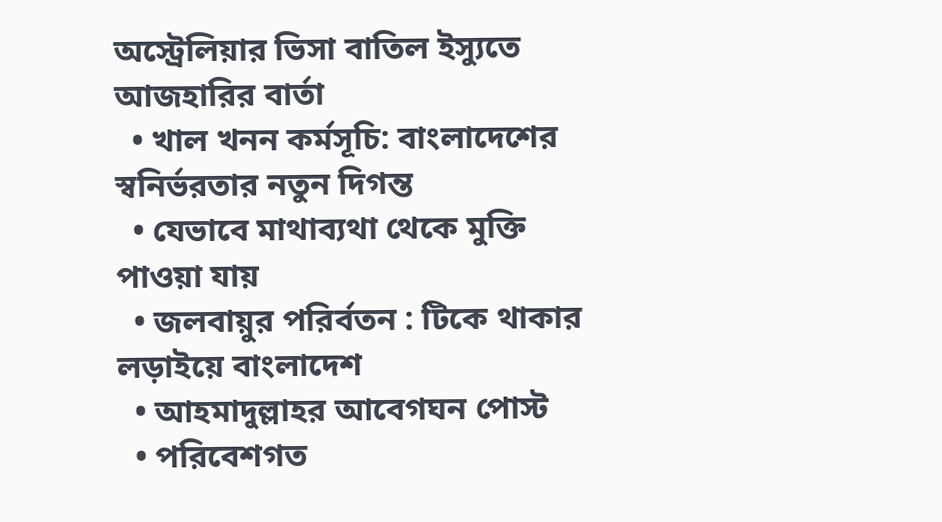অস্ট্রেলিয়ার ভিসা বাতিল ইস্যুতে আজহারির বার্তা
  • খাল খনন কর্মসূচি: বাংলাদেশের স্বনির্ভরতার নতুন দিগন্ত
  • যেভাবে মাথাব্যথা থেকে মুক্তি পাওয়া যায়
  • জলবায়ুর পরির্বতন : টিকে থাকার লড়াইয়ে বাংলাদেশ
  • আহমাদুল্লাহর আবেগঘন পোস্ট
  • পরিবেশগত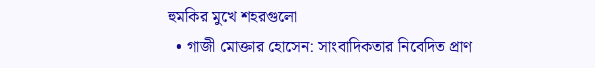হুমকির মুখে শহরগুলো
  • গাজী মোক্তার হোসেন: সাংবাদিকতার নিবেদিত প্রাণ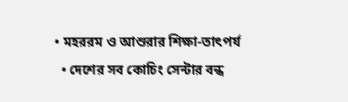• মহররম ও আশুরার শিক্ষা-তাৎপর্য
  • দেশের সব কোচিং সেন্টার বন্ধ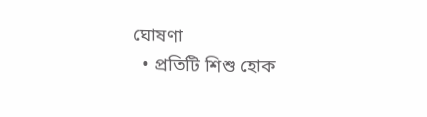ঘোষণা
  • প্রতিটি শিশু হোক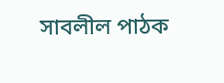সাবলীল পাঠক